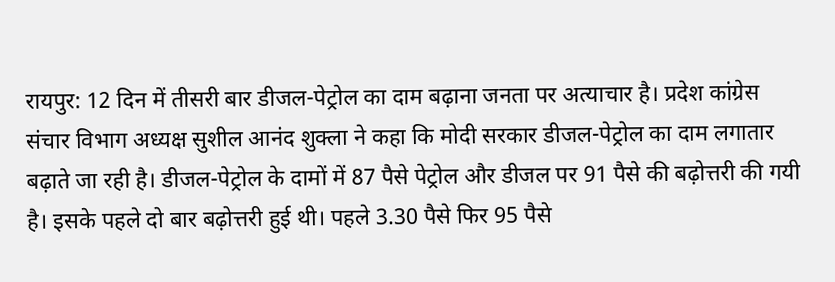रायपुर: 12 दिन में तीसरी बार डीजल-पेट्रोल का दाम बढ़ाना जनता पर अत्याचार है। प्रदेश कांग्रेस संचार विभाग अध्यक्ष सुशील आनंद शुक्ला ने कहा कि मोदी सरकार डीजल-पेट्रोल का दाम लगातार बढ़ाते जा रही है। डीजल-पेट्रोल के दामों में 87 पैसे पेट्रोल और डीजल पर 91 पैसे की बढ़ोत्तरी की गयी है। इसके पहले दो बार बढ़ोत्तरी हुई थी। पहले 3.30 पैसे फिर 95 पैसे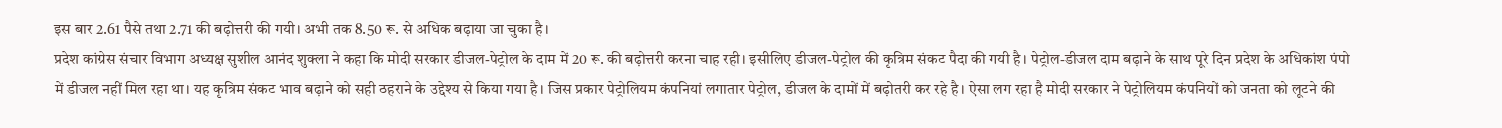इस बार 2.61 पैसे तथा 2.71 की बढ़ोत्तरी की गयी। अभी तक 8.50 रू. से अधिक बढ़ाया जा चुका है।
प्रदेश कांग्रेस संचार विभाग अध्यक्ष सुशील आनंद शुक्ला ने कहा कि मोदी सरकार डीजल-पेट्रोल के दाम में 20 रू. की बढ़ोत्तरी करना चाह रही। इसीलिए डीजल-पेट्रोल की कृत्रिम संकट पैदा की गयी है। पेट्रोल-डीजल दाम बढ़ाने के साथ पूरे दिन प्रदेश के अधिकांश पंपो में डीजल नहीं मिल रहा था। यह कृत्रिम संकट भाव बढ़ाने को सही ठहराने के उद्देश्य से किया गया है। जिस प्रकार पेट्रोलियम कंपनियां लगातार पेट्रोल, डीजल के दामों में बढ़ोतरी कर रहे है। ऐसा लग रहा है मोदी सरकार ने पेट्रोलियम कंपनियों को जनता को लूटने की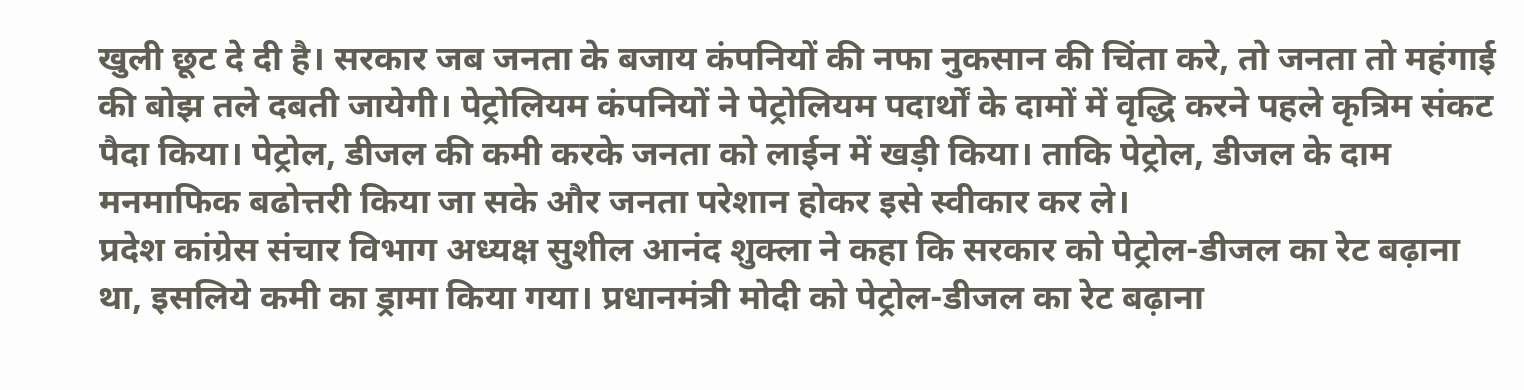खुली छूट दे दी है। सरकार जब जनता के बजाय कंपनियों की नफा नुकसान की चिंता करे, तो जनता तो महंगाई की बोझ तले दबती जायेगी। पेट्रोलियम कंपनियों ने पेट्रोलियम पदार्थों के दामों में वृद्धि करने पहले कृत्रिम संकट पैदा किया। पेट्रोल, डीजल की कमी करके जनता को लाईन में खड़ी किया। ताकि पेट्रोल, डीजल के दाम मनमाफिक बढोत्तरी किया जा सके और जनता परेशान होकर इसे स्वीकार कर ले।
प्रदेश कांग्रेस संचार विभाग अध्यक्ष सुशील आनंद शुक्ला ने कहा कि सरकार को पेट्रोल-डीजल का रेट बढ़ाना था, इसलिये कमी का ड्रामा किया गया। प्रधानमंत्री मोदी को पेट्रोल-डीजल का रेट बढ़ाना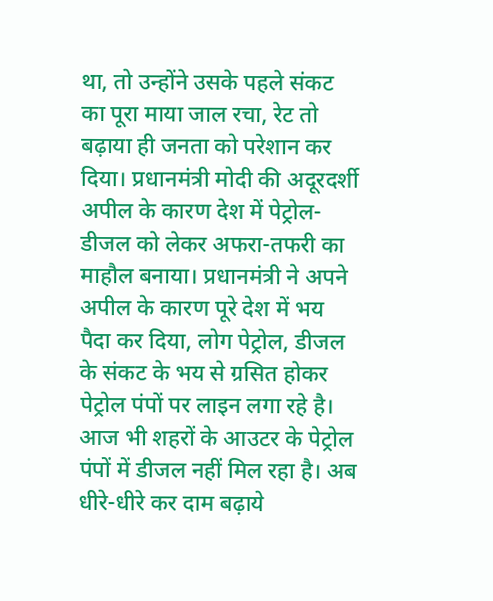था, तो उन्होंने उसके पहले संकट का पूरा माया जाल रचा, रेट तो बढ़ाया ही जनता को परेशान कर दिया। प्रधानमंत्री मोदी की अदूरदर्शी अपील के कारण देश में पेट्रोल-डीजल को लेकर अफरा-तफरी का माहौल बनाया। प्रधानमंत्री ने अपने अपील के कारण पूरे देश में भय पैदा कर दिया, लोग पेट्रोल, डीजल के संकट के भय से ग्रसित होकर पेट्रोल पंपों पर लाइन लगा रहे है। आज भी शहरों के आउटर के पेट्रोल पंपों में डीजल नहीं मिल रहा है। अब धीरे-धीरे कर दाम बढ़ाये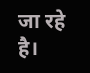जा रहे है।